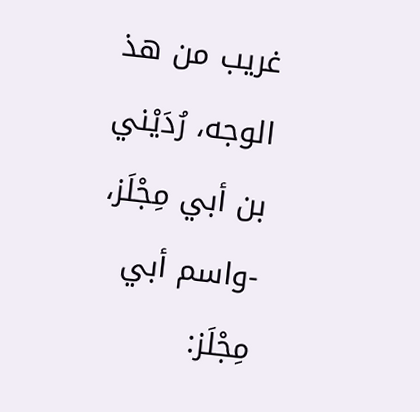غريب من هذ الوجه، رُدَيْني بن أبي مِجْلَز، -واسم أبي مِجْلَز: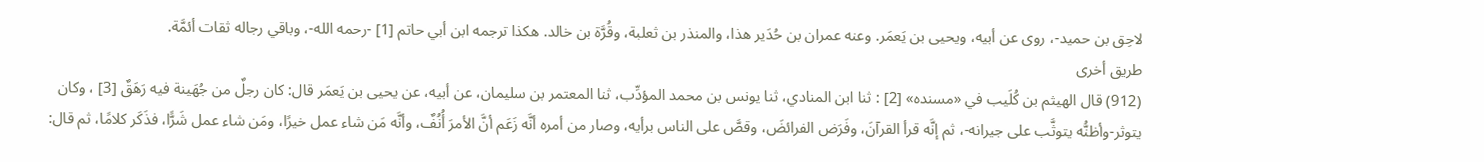لاحِق بن حميد-، روى عن أبيه، ويحيى بن يَعمَر. وعنه عمران بن حُدَير هذا، والمنذر بن ثعلبة، وقُرَّة بن خالد. هكذا ترجمه ابن أبي حاتم [1] -رحمه الله-، وباقي رجاله ثقات أئمَّة.
طريق أخرى
(912) قال الهيثم بن كُلَيب في «مسنده» [2] : ثنا ابن المنادي، ثنا يونس بن محمد المؤدِّب، ثنا المعتمر بن سليمان، عن أبيه، عن يحيى بن يَعمَر قال: كان رجلٌ من جُهَينة فيه رَهَقٌ [3] ، وكان يتوثر-وأظنُّه يتوثَّب على جيرانه-، ثم إنَّه قرأ القرآنَ، وفَرَض الفرائضَ، وقصَّ على الناس برأيه، وصار من أمره أنَّه زَعَم أنَّ الأمرَ أُنُفٌ، وأنَّه مَن شاء عمل خيرًا، ومَن شاء عمل شَرًّا، فذَكَر كلامًا، ثم قال: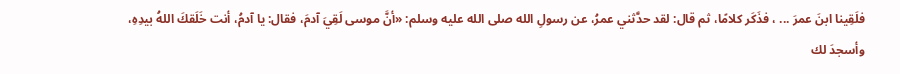فلَقِينا ابنَ عمرَ ... ، فذَكَر كلامًا، ثم قال: لقد حدَّثني عمرُ، عن رسولِ الله صلى الله عليه وسلم: «أنَّ موسى لَقِيَ آدمَ، فقال: يا آدمُ، أنت خَلَقكَ اللهُ بيدِهِ، وأسجدَ لك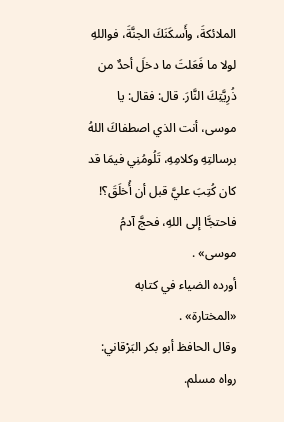الملائكةَ، وأَسكَنَكَ الجنَّةَ، فواللهِ لولا ما فَعَلتَ ما دخلَ أحدٌ من ذُرِيَّتِكَ النَّارَ. قال: فقال: يا موسى، أنت الذي اصطفاكَ اللهُ برسالتِهِ وكلامِهِ، تَلُومُنِي فيمَا قد كان كُتِبَ عليَّ قبل أن أُخلَقَ؟! فاحتجَّا إلى اللهِ، فحجَّ آدمُ موسى» .
أورده الضياء في كتابه «المختارة» .
وقال الحافظ أبو بكر البَرْقاني: رواه مسلم.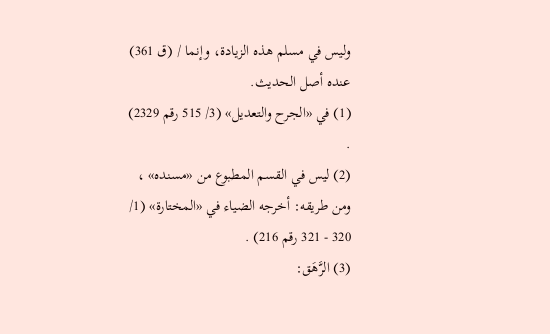وليس في مسلم هذه الزيادة، وإنما / (ق 361) عنده أصل الحديث.
(1) في «الجرح والتعديل» (3/ 515 رقم 2329) .
(2) ليس في القسم المطبوع من «مسنده» ، ومن طريقه: أخرجه الضياء في «المختارة» (1/ 320 - 321 رقم 216) .
(3) الرَّهَق: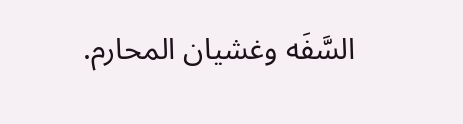السَّفَه وغشيان المحارم.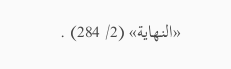«النهاية» (2/ 284) .